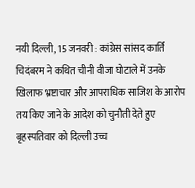नयी दिल्ली, 15 जनवरी : कांग्रेस सांसद कार्ति चिदंबरम ने कथित चीनी वीजा घोटाले में उनके खिलाफ भ्रष्टाचार और आपराधिक साजिश के आरोप तय किए जाने के आदेश को चुनौती देते हुए बृहस्पतिवार को दिल्ली उच्च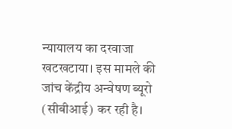न्यायालय का दरवाजा खटखटाया। इस मामले की जांच केंद्रीय अन्वेषण ब्यूरो (सीबीआई) कर रही है।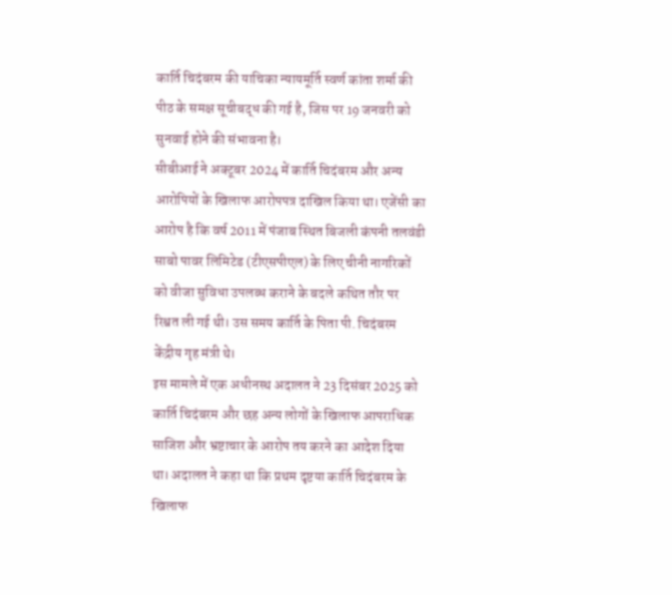कार्ति चिदंबरम की याचिका न्यायमूर्ति स्वर्ण कांता शर्मा की पीठ के समक्ष सूचीबद्ध की गई है, जिस पर 19 जनवरी को सुनवाई होने की संभावना है।
सीबीआई ने अक्टूबर 2024 में कार्ति चिदंबरम और अन्य आरोपियों के खिलाफ आरोपपत्र दाखिल किया था। एजेंसी का आरोप है कि वर्ष 2011 में पंजाब स्थित बिजली कंपनी तलवंडी साबो पावर लिमिटेड (टीएसपीएल) के लिए चीनी नागरिकों को वीजा सुविधा उपलब्ध कराने के बदले कथित तौर पर रिश्वत ली गई थी। उस समय कार्ति के पिता पी. चिदंबरम केंद्रीय गृह मंत्री थे।
इस मामले में एक अधीनस्थ अदालत ने 23 दिसंबर 2025 को कार्ति चिदंबरम और छह अन्य लोगों के खिलाफ आपराधिक साजिश और भ्रष्टाचार के आरोप तय करने का आदेश दिया था। अदालत ने कहा था कि प्रथम दृष्टया कार्ति चिदंबरम के खिलाफ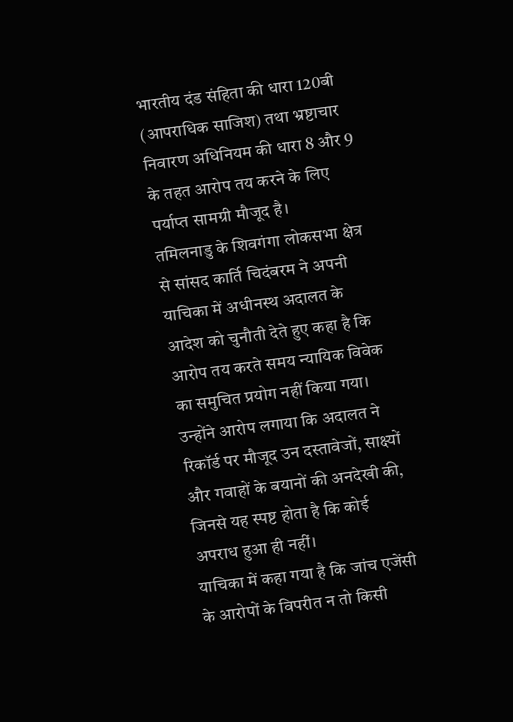भारतीय दंड संहिता की धारा 120बी (आपराधिक साजिश) तथा भ्रष्टाचार निवारण अधिनियम की धारा 8 और 9 के तहत आरोप तय करने के लिए पर्याप्त सामग्री मौजूद है।
तमिलनाडु के शिवगंगा लोकसभा क्षेत्र से सांसद कार्ति चिदंबरम ने अपनी याचिका में अधीनस्थ अदालत के आदेश को चुनौती देते हुए कहा है कि आरोप तय करते समय न्यायिक विवेक का समुचित प्रयोग नहीं किया गया। उन्होंने आरोप लगाया कि अदालत ने रिकॉर्ड पर मौजूद उन दस्तावेजों, साक्ष्यों और गवाहों के बयानों की अनदेखी की, जिनसे यह स्पष्ट होता है कि कोई अपराध हुआ ही नहीं।
याचिका में कहा गया है कि जांच एजेंसी के आरोपों के विपरीत न तो किसी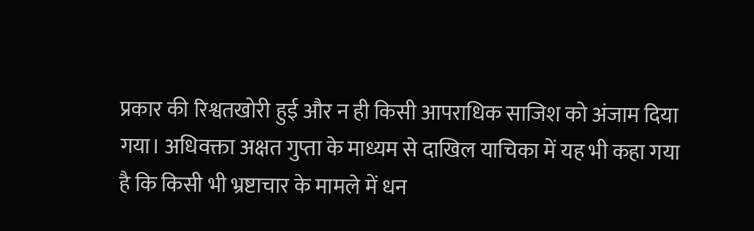प्रकार की रिश्वतखोरी हुई और न ही किसी आपराधिक साजिश को अंजाम दिया गया। अधिवक्ता अक्षत गुप्ता के माध्यम से दाखिल याचिका में यह भी कहा गया है कि किसी भी भ्रष्टाचार के मामले में धन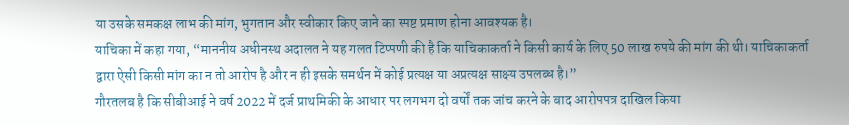या उसके समकक्ष लाभ की मांग, भुगतान और स्वीकार किए जाने का स्पष्ट प्रमाण होना आवश्यक है।
याचिका में कहा गया, “माननीय अधीनस्थ अदालत ने यह गलत टिप्पणी की है कि याचिकाकर्ता ने किसी कार्य के लिए 50 लाख रुपये की मांग की थी। याचिकाकर्ता द्वारा ऐसी किसी मांग का न तो आरोप है और न ही इसके समर्थन में कोई प्रत्यक्ष या अप्रत्यक्ष साक्ष्य उपलब्ध है।”
गौरतलब है कि सीबीआई ने वर्ष 2022 में दर्ज प्राथमिकी के आधार पर लगभग दो वर्षों तक जांच करने के बाद आरोपपत्र दाखिल किया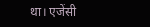था। एजेंसी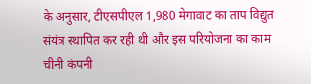के अनुसार, टीएसपीएल 1,980 मेगावाट का ताप विद्युत संयंत्र स्थापित कर रही थी और इस परियोजना का काम चीनी कंपनी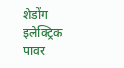शेडोंग इलेक्ट्रिक पावर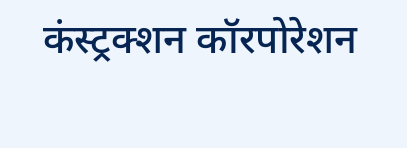कंस्ट्रक्शन कॉरपोरेशन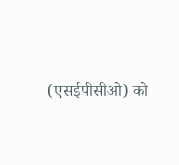(एसईपीसीओ) को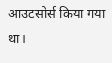आउटसोर्स किया गया था।